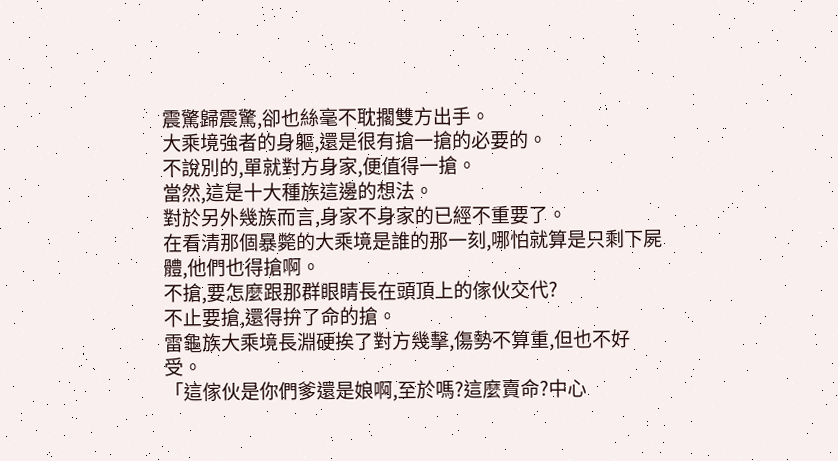震驚歸震驚,卻也絲毫不耽擱雙方出手。
大乘境強者的身軀,還是很有搶一搶的必要的。
不說別的,單就對方身家,便值得一搶。
當然,這是十大種族這邊的想法。
對於另外幾族而言,身家不身家的已經不重要了。
在看清那個暴斃的大乘境是誰的那一刻,哪怕就算是只剩下屍體,他們也得搶啊。
不搶,要怎麼跟那群眼睛長在頭頂上的傢伙交代?
不止要搶,還得拚了命的搶。
雷龜族大乘境長淵硬挨了對方幾擊,傷勢不算重,但也不好受。
「這傢伙是你們爹還是娘啊,至於嗎?這麼賣命?中心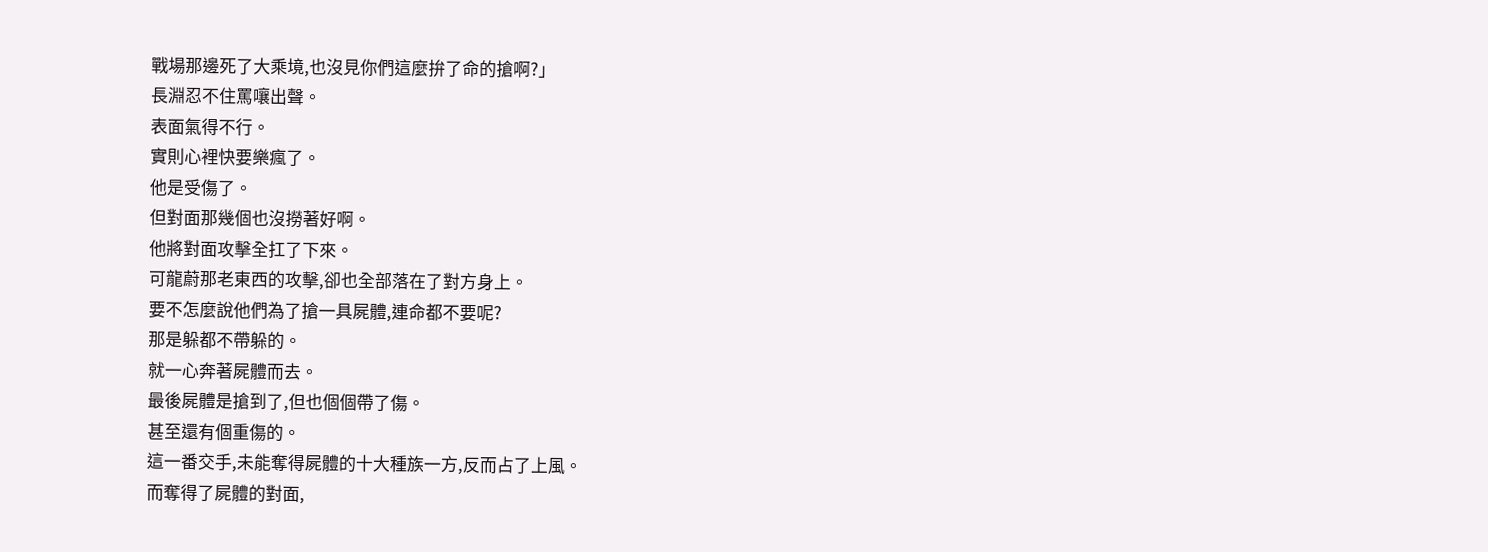戰場那邊死了大乘境,也沒見你們這麼拚了命的搶啊?」
長淵忍不住罵嚷出聲。
表面氣得不行。
實則心裡快要樂瘋了。
他是受傷了。
但對面那幾個也沒撈著好啊。
他將對面攻擊全扛了下來。
可龍蔚那老東西的攻擊,卻也全部落在了對方身上。
要不怎麼說他們為了搶一具屍體,連命都不要呢?
那是躲都不帶躲的。
就一心奔著屍體而去。
最後屍體是搶到了,但也個個帶了傷。
甚至還有個重傷的。
這一番交手,未能奪得屍體的十大種族一方,反而占了上風。
而奪得了屍體的對面,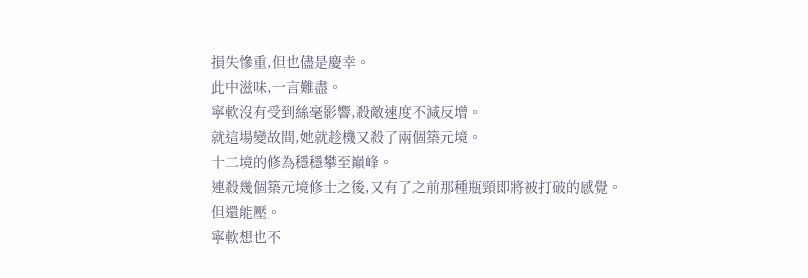損失慘重,但也儘是慶幸。
此中滋味,一言難盡。
寧軟沒有受到絲毫影響,殺敵速度不減反增。
就這場變故間,她就趁機又殺了兩個築元境。
十二境的修為穩穩攀至巔峰。
連殺幾個築元境修士之後,又有了之前那種瓶頸即將被打破的感覺。
但還能壓。
寧軟想也不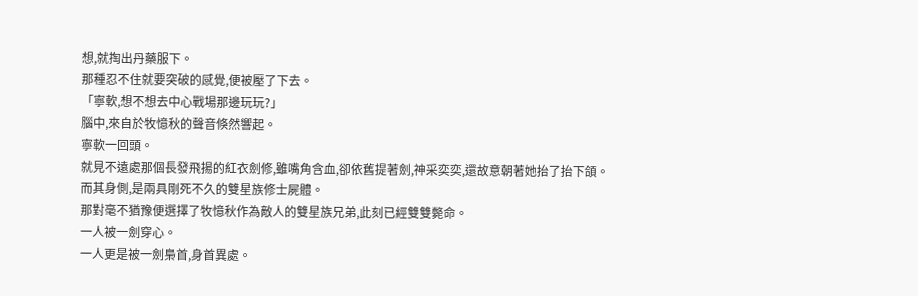想,就掏出丹藥服下。
那種忍不住就要突破的感覺,便被壓了下去。
「寧軟,想不想去中心戰場那邊玩玩?」
腦中,來自於牧憶秋的聲音倏然響起。
寧軟一回頭。
就見不遠處那個長發飛揚的紅衣劍修,雖嘴角含血,卻依舊提著劍,神采奕奕,還故意朝著她抬了抬下頜。
而其身側,是兩具剛死不久的雙星族修士屍體。
那對毫不猶豫便選擇了牧憶秋作為敵人的雙星族兄弟,此刻已經雙雙斃命。
一人被一劍穿心。
一人更是被一劍梟首,身首異處。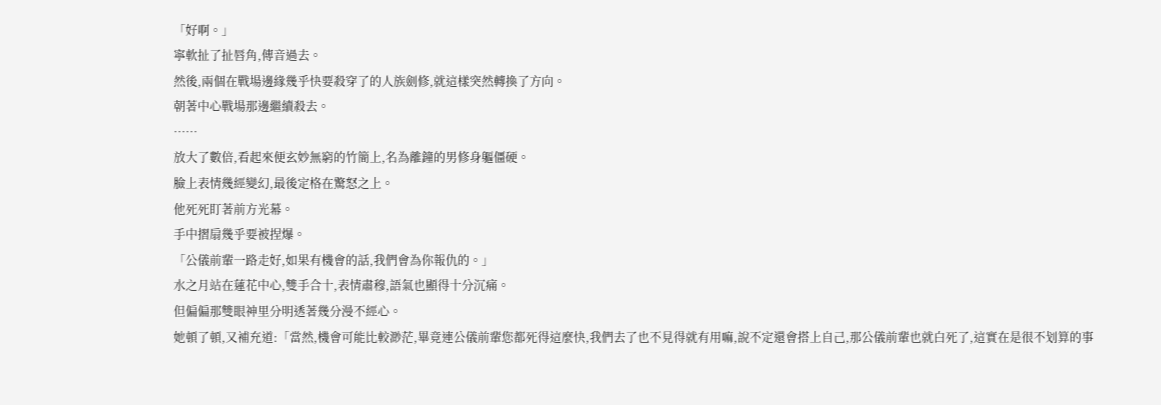「好啊。」
寧軟扯了扯唇角,傳音過去。
然後,兩個在戰場邊緣幾乎快要殺穿了的人族劍修,就這樣突然轉換了方向。
朝著中心戰場那邊繼續殺去。
……
放大了數倍,看起來便玄妙無窮的竹簡上,名為離鐘的男修身軀僵硬。
臉上表情幾經變幻,最後定格在驚怒之上。
他死死盯著前方光幕。
手中摺扇幾乎要被捏爆。
「公儀前輩一路走好,如果有機會的話,我們會為你報仇的。」
水之月站在蓮花中心,雙手合十,表情肅穆,語氣也顯得十分沉痛。
但偏偏那雙眼神里分明透著幾分漫不經心。
她頓了頓,又補充道:「當然,機會可能比較渺茫,畢竟連公儀前輩您都死得這麼快,我們去了也不見得就有用嘛,說不定還會搭上自己,那公儀前輩也就白死了,這實在是很不划算的事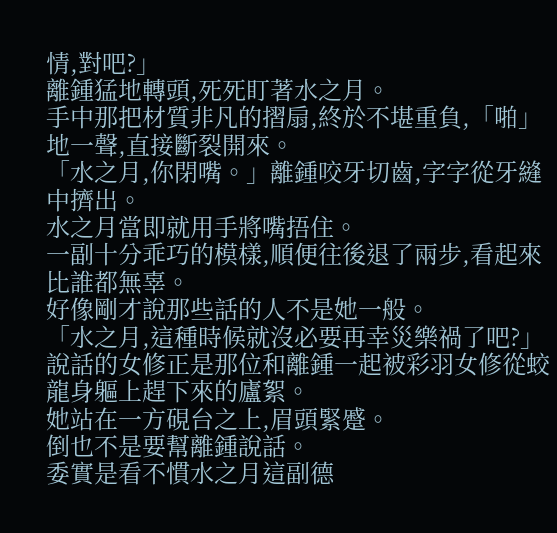情,對吧?」
離鍾猛地轉頭,死死盯著水之月。
手中那把材質非凡的摺扇,終於不堪重負,「啪」地一聲,直接斷裂開來。
「水之月,你閉嘴。」離鍾咬牙切齒,字字從牙縫中擠出。
水之月當即就用手將嘴捂住。
一副十分乖巧的模樣,順便往後退了兩步,看起來比誰都無辜。
好像剛才說那些話的人不是她一般。
「水之月,這種時候就沒必要再幸災樂禍了吧?」
說話的女修正是那位和離鍾一起被彩羽女修從蛟龍身軀上趕下來的廬絮。
她站在一方硯台之上,眉頭緊蹙。
倒也不是要幫離鍾說話。
委實是看不慣水之月這副德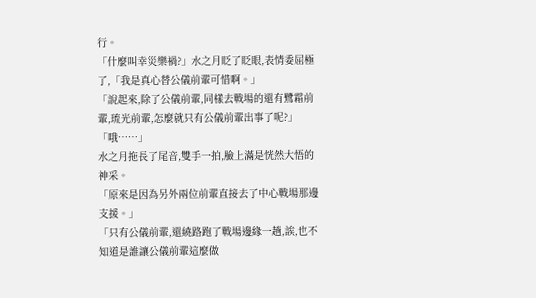行。
「什麼叫幸災樂禍?」水之月眨了眨眼,表情委屈極了,「我是真心替公儀前輩可惜啊。」
「說起來,除了公儀前輩,同樣去戰場的還有鷺霜前輩,琉光前輩,怎麼就只有公儀前輩出事了呢?」
「哦……」
水之月拖長了尾音,雙手一拍,臉上滿是恍然大悟的神采。
「原來是因為另外兩位前輩直接去了中心戰場那邊支援。」
「只有公儀前輩,還繞路跑了戰場邊緣一趟,誒,也不知道是誰讓公儀前輩這麼做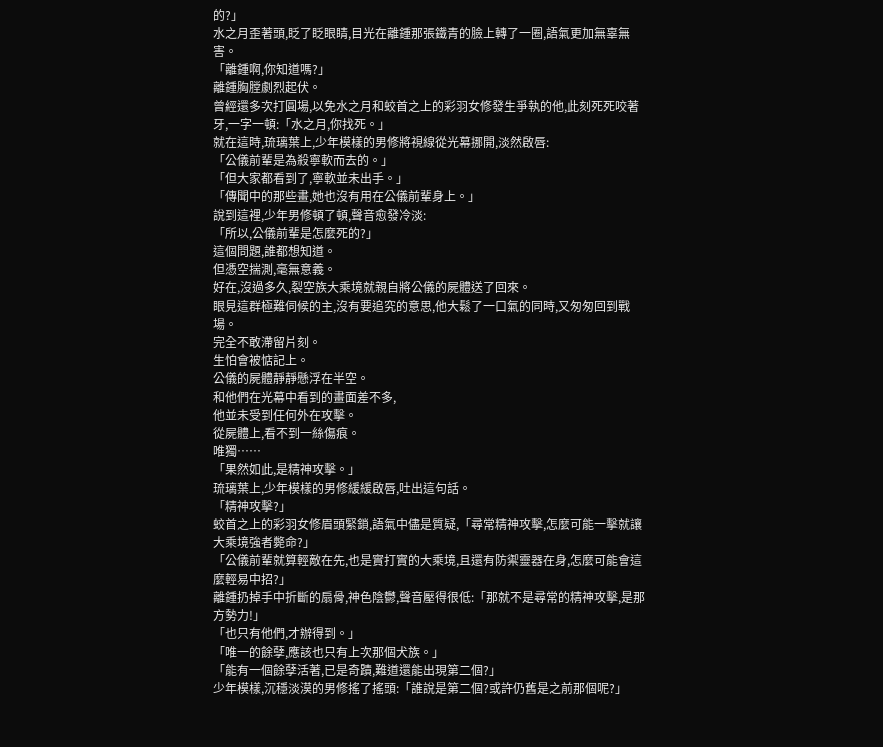的?」
水之月歪著頭,眨了眨眼睛,目光在離鍾那張鐵青的臉上轉了一圈,語氣更加無辜無害。
「離鍾啊,你知道嗎?」
離鍾胸膛劇烈起伏。
曾經還多次打圓場,以免水之月和蛟首之上的彩羽女修發生爭執的他,此刻死死咬著牙,一字一頓:「水之月,你找死。」
就在這時,琉璃葉上,少年模樣的男修將視線從光幕挪開,淡然啟唇:
「公儀前輩是為殺寧軟而去的。」
「但大家都看到了,寧軟並未出手。」
「傳聞中的那些畫,她也沒有用在公儀前輩身上。」
說到這裡,少年男修頓了頓,聲音愈發冷淡:
「所以,公儀前輩是怎麼死的?」
這個問題,誰都想知道。
但憑空揣測,毫無意義。
好在,沒過多久,裂空族大乘境就親自將公儀的屍體送了回來。
眼見這群極難伺候的主,沒有要追究的意思,他大鬆了一口氣的同時,又匆匆回到戰場。
完全不敢滯留片刻。
生怕會被惦記上。
公儀的屍體靜靜懸浮在半空。
和他們在光幕中看到的畫面差不多,
他並未受到任何外在攻擊。
從屍體上,看不到一絲傷痕。
唯獨……
「果然如此,是精神攻擊。」
琉璃葉上,少年模樣的男修緩緩啟唇,吐出這句話。
「精神攻擊?」
蛟首之上的彩羽女修眉頭緊鎖,語氣中儘是質疑,「尋常精神攻擊,怎麼可能一擊就讓大乘境強者斃命?」
「公儀前輩就算輕敵在先,也是實打實的大乘境,且還有防禦靈器在身,怎麼可能會這麼輕易中招?」
離鍾扔掉手中折斷的扇骨,神色陰鬱,聲音壓得很低:「那就不是尋常的精神攻擊,是那方勢力!」
「也只有他們,才辦得到。」
「唯一的餘孽,應該也只有上次那個犬族。」
「能有一個餘孽活著,已是奇蹟,難道還能出現第二個?」
少年模樣,沉穩淡漠的男修搖了搖頭:「誰說是第二個?或許仍舊是之前那個呢?」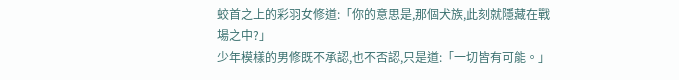蛟首之上的彩羽女修道:「你的意思是,那個犬族,此刻就隱藏在戰場之中?」
少年模樣的男修既不承認,也不否認,只是道:「一切皆有可能。」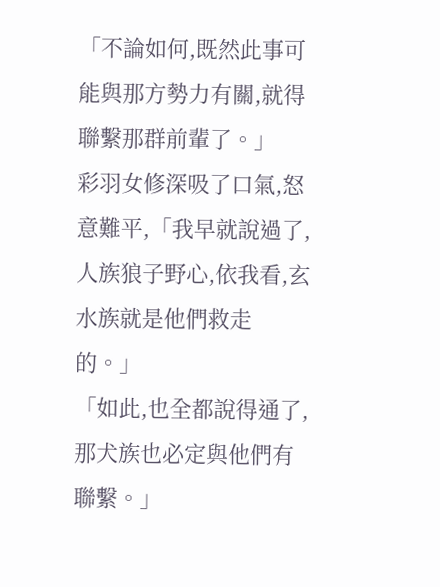「不論如何,既然此事可能與那方勢力有關,就得聯繫那群前輩了。」
彩羽女修深吸了口氣,怒意難平,「我早就說過了,人族狼子野心,依我看,玄水族就是他們救走的。」
「如此,也全都說得通了,那犬族也必定與他們有聯繫。」